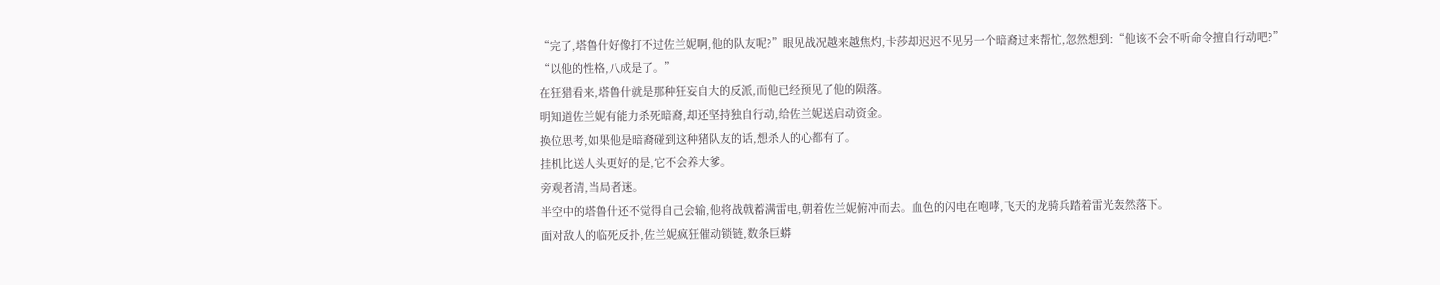“完了,塔鲁什好像打不过佐兰妮啊,他的队友呢?”眼见战况越来越焦灼,卡莎却迟迟不见另一个暗裔过来帮忙,忽然想到:“他该不会不听命令擅自行动吧?”
“以他的性格,八成是了。”
在狂猎看来,塔鲁什就是那种狂妄自大的反派,而他已经预见了他的陨落。
明知道佐兰妮有能力杀死暗裔,却还坚持独自行动,给佐兰妮送启动资金。
换位思考,如果他是暗裔碰到这种猪队友的话,想杀人的心都有了。
挂机比送人头更好的是,它不会养大爹。
旁观者清,当局者迷。
半空中的塔鲁什还不觉得自己会输,他将战戟蓄满雷电,朝着佐兰妮俯冲而去。血色的闪电在咆哮,飞天的龙骑兵踏着雷光轰然落下。
面对敌人的临死反扑,佐兰妮疯狂催动锁链,数条巨蟒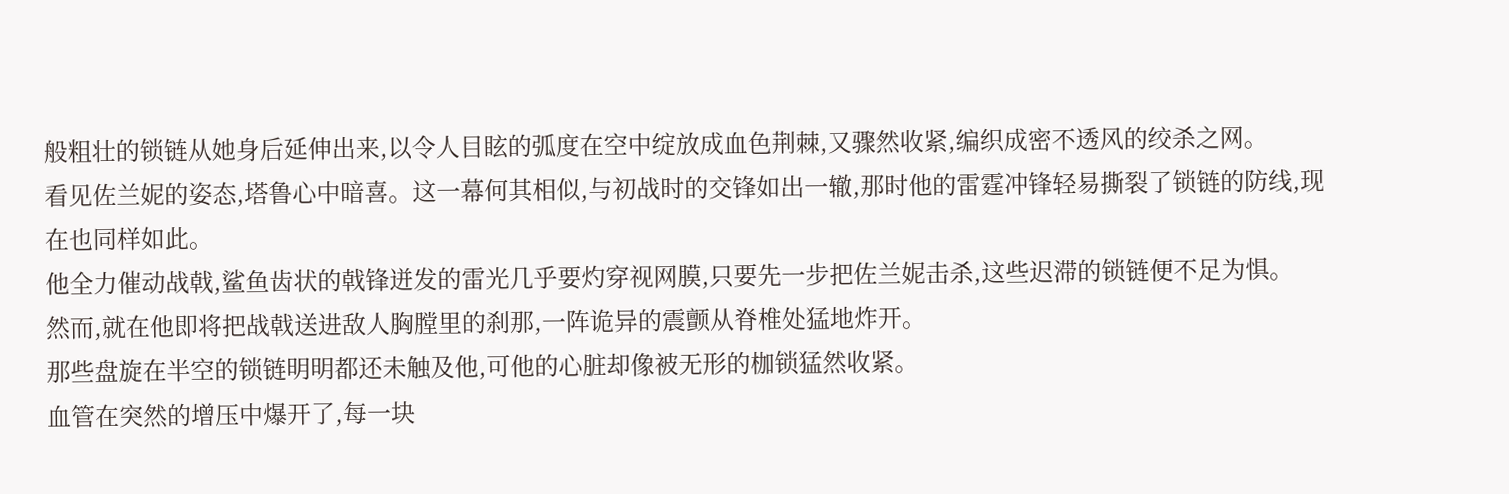般粗壮的锁链从她身后延伸出来,以令人目眩的弧度在空中绽放成血色荆棘,又骤然收紧,编织成密不透风的绞杀之网。
看见佐兰妮的姿态,塔鲁心中暗喜。这一幕何其相似,与初战时的交锋如出一辙,那时他的雷霆冲锋轻易撕裂了锁链的防线,现在也同样如此。
他全力催动战戟,鲨鱼齿状的戟锋迸发的雷光几乎要灼穿视网膜,只要先一步把佐兰妮击杀,这些迟滞的锁链便不足为惧。
然而,就在他即将把战戟送进敌人胸膛里的刹那,一阵诡异的震颤从脊椎处猛地炸开。
那些盘旋在半空的锁链明明都还未触及他,可他的心脏却像被无形的枷锁猛然收紧。
血管在突然的增压中爆开了,每一块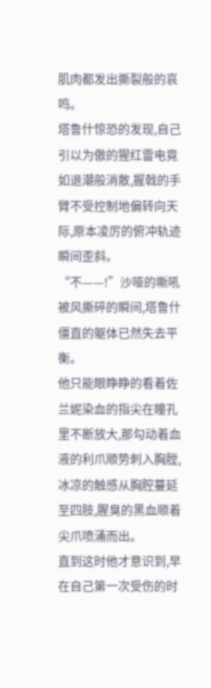肌肉都发出撕裂般的哀鸣。
塔鲁什惊恐的发现,自己引以为傲的猩红雷电竟如退潮般消散,握戟的手臂不受控制地偏转向天际,原本凌厉的俯冲轨迹瞬间歪斜。
“不——!”沙哑的嘶吼被风撕碎的瞬间,塔鲁什僵直的躯体已然失去平衡。
他只能眼睁睁的看着佐兰妮染血的指尖在瞳孔里不断放大,那勾动着血液的利爪顺势刺入胸膛,冰凉的触感从胸腔蔓延至四肢,腥臭的黑血顺着尖爪喷涌而出。
直到这时他才意识到,早在自己第一次受伤的时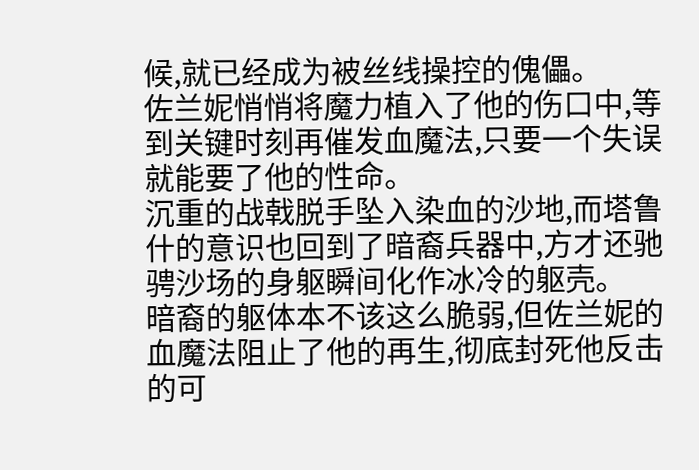候,就已经成为被丝线操控的傀儡。
佐兰妮悄悄将魔力植入了他的伤口中,等到关键时刻再催发血魔法,只要一个失误就能要了他的性命。
沉重的战戟脱手坠入染血的沙地,而塔鲁什的意识也回到了暗裔兵器中,方才还驰骋沙场的身躯瞬间化作冰冷的躯壳。
暗裔的躯体本不该这么脆弱,但佐兰妮的血魔法阻止了他的再生,彻底封死他反击的可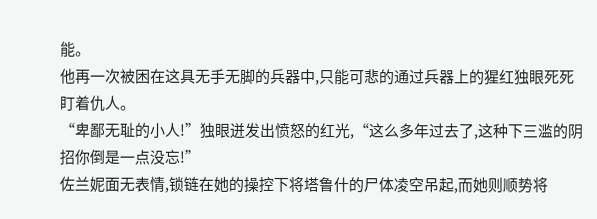能。
他再一次被困在这具无手无脚的兵器中,只能可悲的通过兵器上的猩红独眼死死盯着仇人。
“卑鄙无耻的小人!”独眼迸发出愤怒的红光,“这么多年过去了,这种下三滥的阴招你倒是一点没忘!”
佐兰妮面无表情,锁链在她的操控下将塔鲁什的尸体凌空吊起,而她则顺势将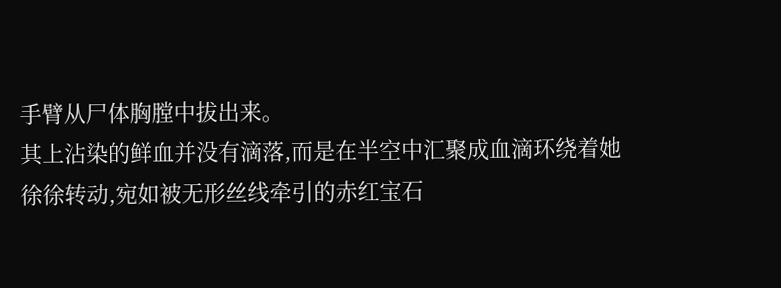手臂从尸体胸膛中拔出来。
其上沾染的鲜血并没有滴落,而是在半空中汇聚成血滴环绕着她徐徐转动,宛如被无形丝线牵引的赤红宝石